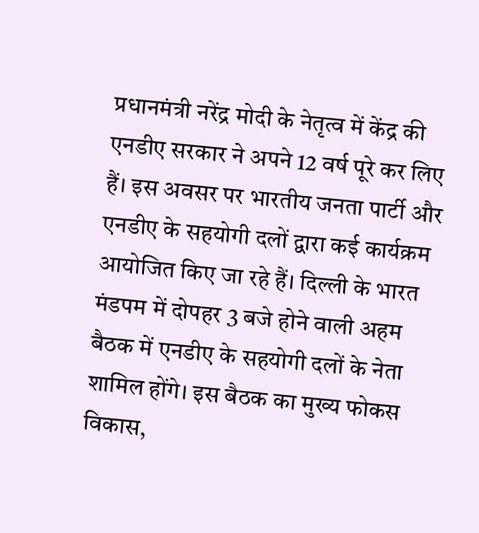प्रधानमंत्री नरेंद्र मोदी के नेतृत्व में केंद्र की एनडीए सरकार ने अपने 12 वर्ष पूरे कर लिए हैं। इस अवसर पर भारतीय जनता पार्टी और एनडीए के सहयोगी दलों द्वारा कई कार्यक्रम आयोजित किए जा रहे हैं। दिल्ली के भारत मंडपम में दोपहर 3 बजे होने वाली अहम बैठक में एनडीए के सहयोगी दलों के नेता शामिल होंगे। इस बैठक का मुख्य फोकस विकास,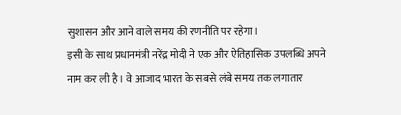सुशासन और आने वाले समय की रणनीति पर रहेगा।
इसी के साथ प्रधानमंत्री नरेंद्र मोदी ने एक और ऐतिहासिक उपलब्धि अपने नाम कर ली है। वे आजाद भारत के सबसे लंबे समय तक लगातार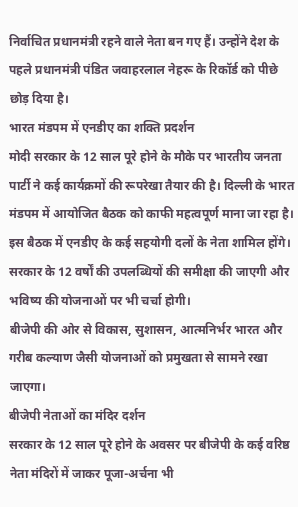निर्वाचित प्रधानमंत्री रहने वाले नेता बन गए हैं। उन्होंने देश के पहले प्रधानमंत्री पंडित जवाहरलाल नेहरू के रिकॉर्ड को पीछे छोड़ दिया है।
भारत मंडपम में एनडीए का शक्ति प्रदर्शन
मोदी सरकार के 12 साल पूरे होने के मौके पर भारतीय जनता पार्टी ने कई कार्यक्रमों की रूपरेखा तैयार की है। दिल्ली के भारत मंडपम में आयोजित बैठक को काफी महत्वपूर्ण माना जा रहा है।
इस बैठक में एनडीए के कई सहयोगी दलों के नेता शामिल होंगे। सरकार के 12 वर्षों की उपलब्धियों की समीक्षा की जाएगी और भविष्य की योजनाओं पर भी चर्चा होगी।
बीजेपी की ओर से विकास, सुशासन, आत्मनिर्भर भारत और गरीब कल्याण जैसी योजनाओं को प्रमुखता से सामने रखा जाएगा।
बीजेपी नेताओं का मंदिर दर्शन
सरकार के 12 साल पूरे होने के अवसर पर बीजेपी के कई वरिष्ठ नेता मंदिरों में जाकर पूजा-अर्चना भी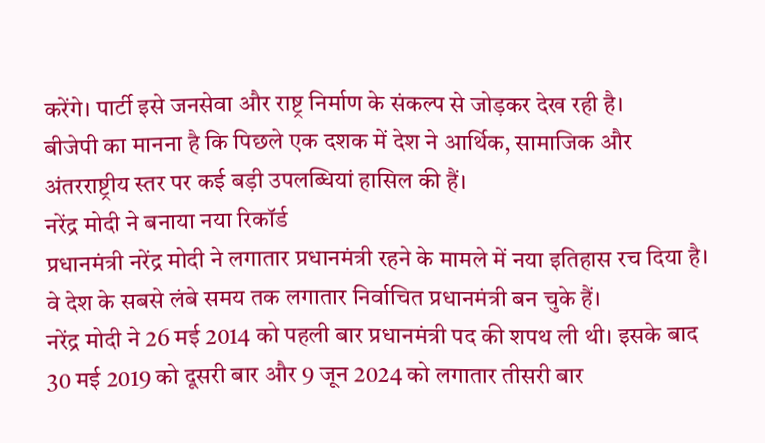करेंगे। पार्टी इसे जनसेवा और राष्ट्र निर्माण के संकल्प से जोड़कर देख रही है।
बीजेपी का मानना है कि पिछले एक दशक में देश ने आर्थिक, सामाजिक और अंतरराष्ट्रीय स्तर पर कई बड़ी उपलब्धियां हासिल की हैं।
नरेंद्र मोदी ने बनाया नया रिकॉर्ड
प्रधानमंत्री नरेंद्र मोदी ने लगातार प्रधानमंत्री रहने के मामले में नया इतिहास रच दिया है। वे देश के सबसे लंबे समय तक लगातार निर्वाचित प्रधानमंत्री बन चुके हैं।
नरेंद्र मोदी ने 26 मई 2014 को पहली बार प्रधानमंत्री पद की शपथ ली थी। इसके बाद 30 मई 2019 को दूसरी बार और 9 जून 2024 को लगातार तीसरी बार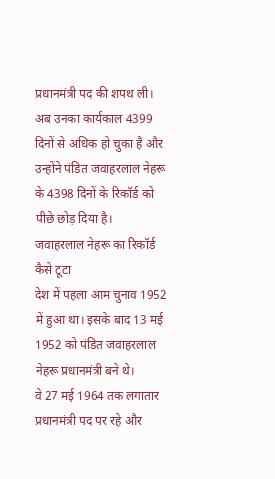प्रधानमंत्री पद की शपथ ली।
अब उनका कार्यकाल 4399 दिनों से अधिक हो चुका है और उन्होंने पंडित जवाहरलाल नेहरू के 4398 दिनों के रिकॉर्ड को पीछे छोड़ दिया है।
जवाहरलाल नेहरू का रिकॉर्ड कैसे टूटा
देश में पहला आम चुनाव 1952 में हुआ था। इसके बाद 13 मई 1952 को पंडित जवाहरलाल नेहरू प्रधानमंत्री बने थे।
वे 27 मई 1964 तक लगातार प्रधानमंत्री पद पर रहे और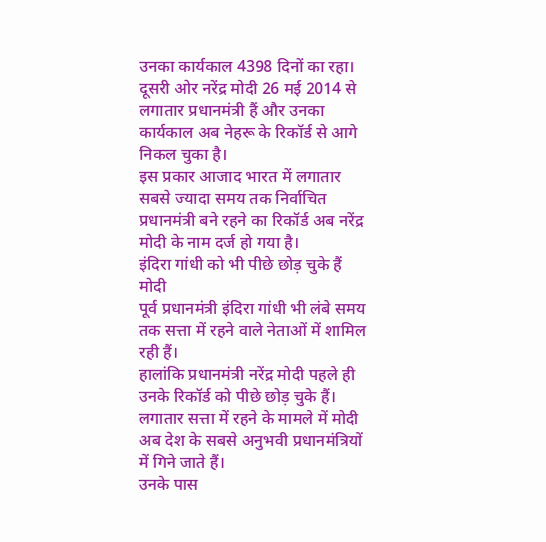उनका कार्यकाल 4398 दिनों का रहा।
दूसरी ओर नरेंद्र मोदी 26 मई 2014 से लगातार प्रधानमंत्री हैं और उनका कार्यकाल अब नेहरू के रिकॉर्ड से आगे निकल चुका है।
इस प्रकार आजाद भारत में लगातार सबसे ज्यादा समय तक निर्वाचित प्रधानमंत्री बने रहने का रिकॉर्ड अब नरेंद्र मोदी के नाम दर्ज हो गया है।
इंदिरा गांधी को भी पीछे छोड़ चुके हैं मोदी
पूर्व प्रधानमंत्री इंदिरा गांधी भी लंबे समय तक सत्ता में रहने वाले नेताओं में शामिल रही हैं।
हालांकि प्रधानमंत्री नरेंद्र मोदी पहले ही उनके रिकॉर्ड को पीछे छोड़ चुके हैं। लगातार सत्ता में रहने के मामले में मोदी अब देश के सबसे अनुभवी प्रधानमंत्रियों में गिने जाते हैं।
उनके पास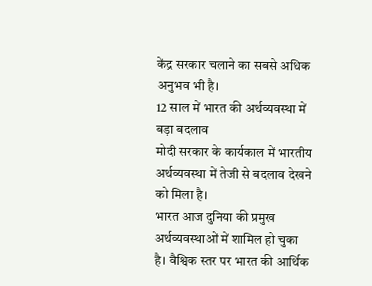केंद्र सरकार चलाने का सबसे अधिक अनुभव भी है।
12 साल में भारत की अर्थव्यवस्था में बड़ा बदलाव
मोदी सरकार के कार्यकाल में भारतीय अर्थव्यवस्था में तेजी से बदलाव देखने को मिला है।
भारत आज दुनिया की प्रमुख अर्थव्यवस्थाओं में शामिल हो चुका है। वैश्विक स्तर पर भारत की आर्थिक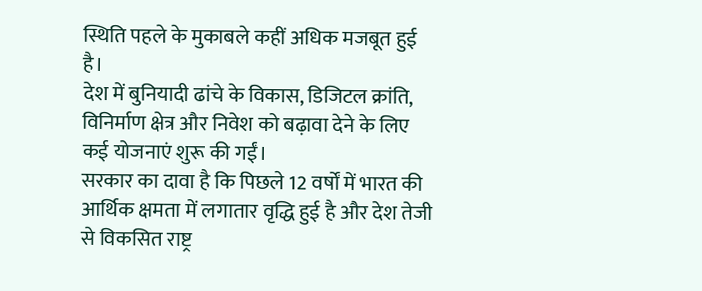स्थिति पहले के मुकाबले कहीं अधिक मजबूत हुई है।
देश में बुनियादी ढांचे के विकास, डिजिटल क्रांति, विनिर्माण क्षेत्र और निवेश को बढ़ावा देने के लिए कई योजनाएं शुरू की गईं।
सरकार का दावा है कि पिछले 12 वर्षों में भारत की आर्थिक क्षमता में लगातार वृद्धि हुई है और देश तेजी से विकसित राष्ट्र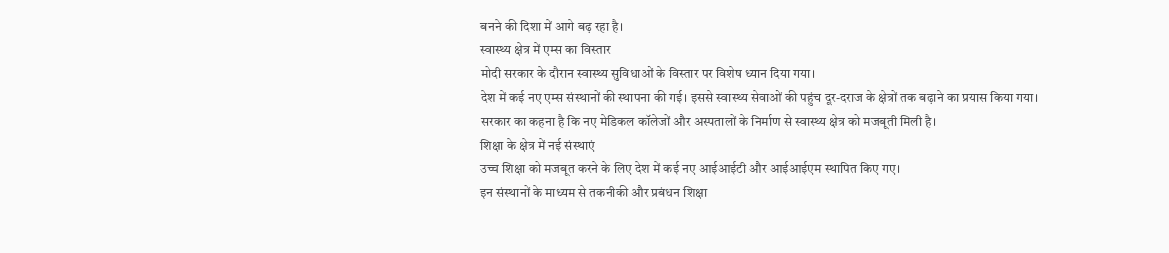बनने की दिशा में आगे बढ़ रहा है।
स्वास्थ्य क्षेत्र में एम्स का विस्तार
मोदी सरकार के दौरान स्वास्थ्य सुविधाओं के विस्तार पर विशेष ध्यान दिया गया।
देश में कई नए एम्स संस्थानों की स्थापना की गई। इससे स्वास्थ्य सेवाओं की पहुंच दूर-दराज के क्षेत्रों तक बढ़ाने का प्रयास किया गया।
सरकार का कहना है कि नए मेडिकल कॉलेजों और अस्पतालों के निर्माण से स्वास्थ्य क्षेत्र को मजबूती मिली है।
शिक्षा के क्षेत्र में नई संस्थाएं
उच्च शिक्षा को मजबूत करने के लिए देश में कई नए आईआईटी और आईआईएम स्थापित किए गए।
इन संस्थानों के माध्यम से तकनीकी और प्रबंधन शिक्षा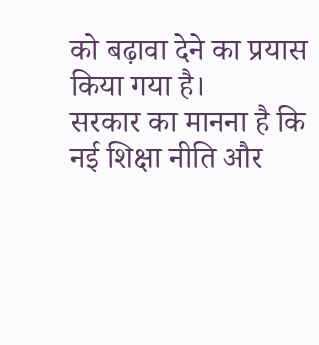को बढ़ावा देने का प्रयास किया गया है।
सरकार का मानना है कि नई शिक्षा नीति और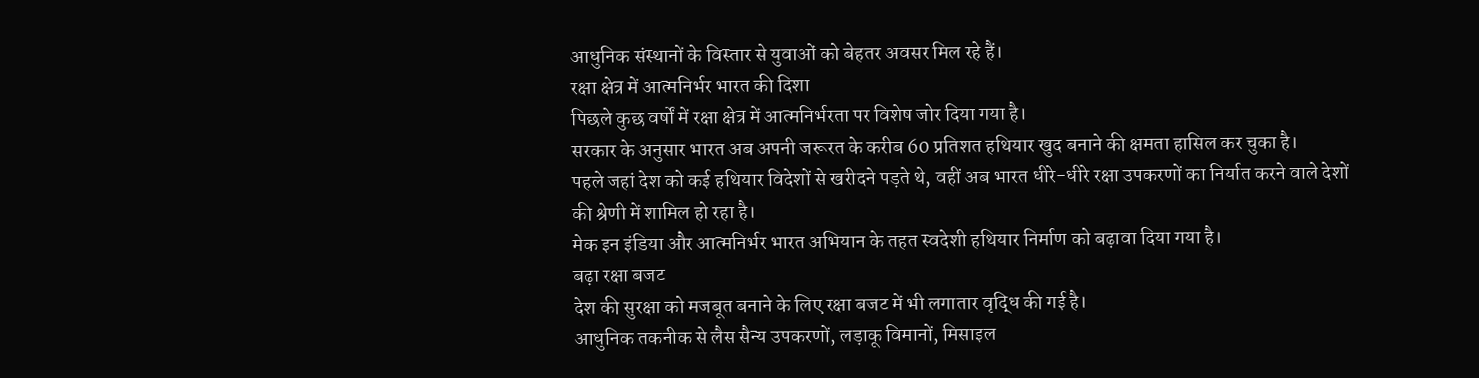आधुनिक संस्थानों के विस्तार से युवाओं को बेहतर अवसर मिल रहे हैं।
रक्षा क्षेत्र में आत्मनिर्भर भारत की दिशा
पिछले कुछ वर्षों में रक्षा क्षेत्र में आत्मनिर्भरता पर विशेष जोर दिया गया है।
सरकार के अनुसार भारत अब अपनी जरूरत के करीब 60 प्रतिशत हथियार खुद बनाने की क्षमता हासिल कर चुका है।
पहले जहां देश को कई हथियार विदेशों से खरीदने पड़ते थे, वहीं अब भारत धीरे-धीरे रक्षा उपकरणों का निर्यात करने वाले देशों की श्रेणी में शामिल हो रहा है।
मेक इन इंडिया और आत्मनिर्भर भारत अभियान के तहत स्वदेशी हथियार निर्माण को बढ़ावा दिया गया है।
बढ़ा रक्षा बजट
देश की सुरक्षा को मजबूत बनाने के लिए रक्षा बजट में भी लगातार वृद्धि की गई है।
आधुनिक तकनीक से लैस सैन्य उपकरणों, लड़ाकू विमानों, मिसाइल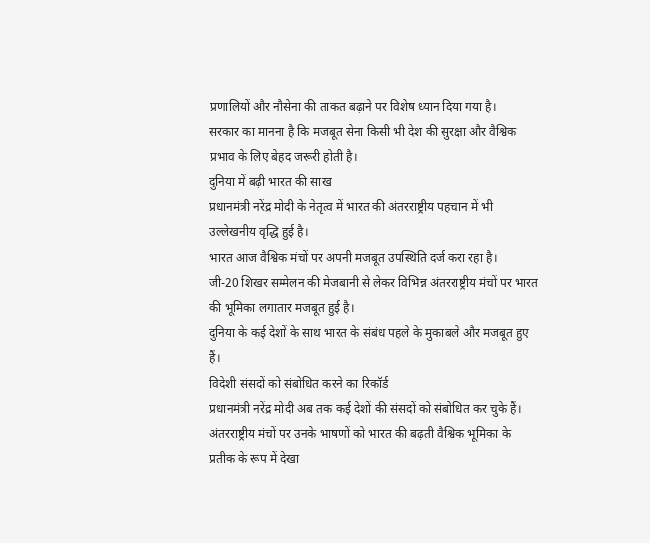प्रणालियों और नौसेना की ताकत बढ़ाने पर विशेष ध्यान दिया गया है।
सरकार का मानना है कि मजबूत सेना किसी भी देश की सुरक्षा और वैश्विक प्रभाव के लिए बेहद जरूरी होती है।
दुनिया में बढ़ी भारत की साख
प्रधानमंत्री नरेंद्र मोदी के नेतृत्व में भारत की अंतरराष्ट्रीय पहचान में भी उल्लेखनीय वृद्धि हुई है।
भारत आज वैश्विक मंचों पर अपनी मजबूत उपस्थिति दर्ज करा रहा है।
जी-20 शिखर सम्मेलन की मेजबानी से लेकर विभिन्न अंतरराष्ट्रीय मंचों पर भारत की भूमिका लगातार मजबूत हुई है।
दुनिया के कई देशों के साथ भारत के संबंध पहले के मुकाबले और मजबूत हुए हैं।
विदेशी संसदों को संबोधित करने का रिकॉर्ड
प्रधानमंत्री नरेंद्र मोदी अब तक कई देशों की संसदों को संबोधित कर चुके हैं।
अंतरराष्ट्रीय मंचों पर उनके भाषणों को भारत की बढ़ती वैश्विक भूमिका के प्रतीक के रूप में देखा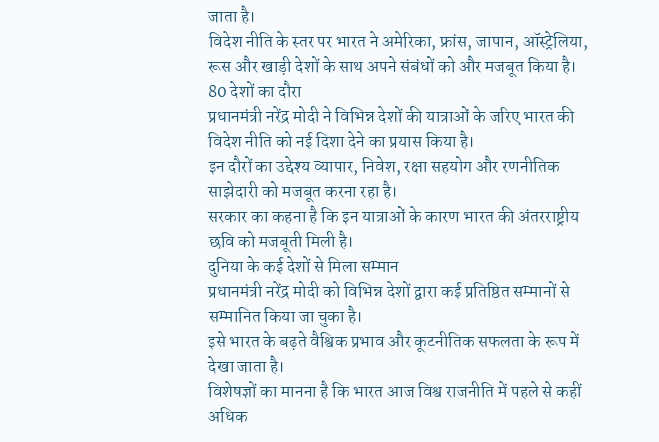जाता है।
विदेश नीति के स्तर पर भारत ने अमेरिका, फ्रांस, जापान, ऑस्ट्रेलिया, रूस और खाड़ी देशों के साथ अपने संबंधों को और मजबूत किया है।
80 देशों का दौरा
प्रधानमंत्री नरेंद्र मोदी ने विभिन्न देशों की यात्राओं के जरिए भारत की विदेश नीति को नई दिशा देने का प्रयास किया है।
इन दौरों का उद्देश्य व्यापार, निवेश, रक्षा सहयोग और रणनीतिक साझेदारी को मजबूत करना रहा है।
सरकार का कहना है कि इन यात्राओं के कारण भारत की अंतरराष्ट्रीय छवि को मजबूती मिली है।
दुनिया के कई देशों से मिला सम्मान
प्रधानमंत्री नरेंद्र मोदी को विभिन्न देशों द्वारा कई प्रतिष्ठित सम्मानों से सम्मानित किया जा चुका है।
इसे भारत के बढ़ते वैश्विक प्रभाव और कूटनीतिक सफलता के रूप में देखा जाता है।
विशेषज्ञों का मानना है कि भारत आज विश्व राजनीति में पहले से कहीं अधिक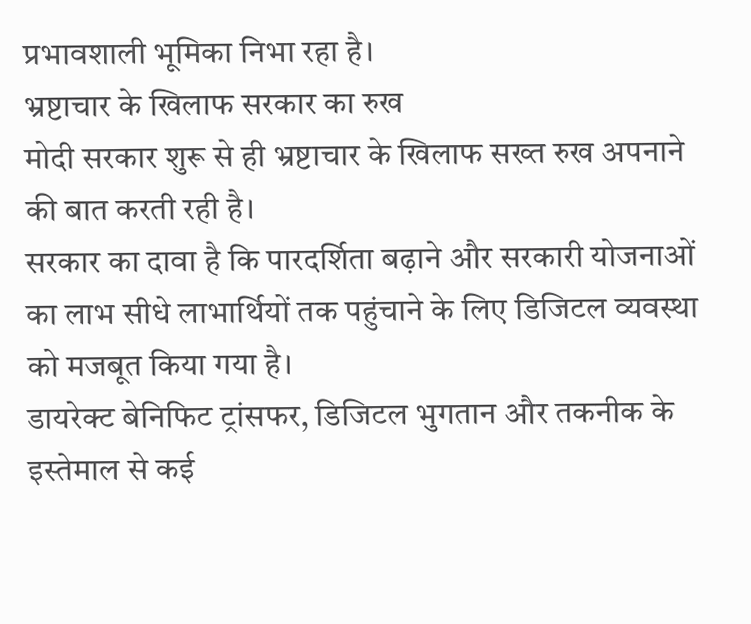प्रभावशाली भूमिका निभा रहा है।
भ्रष्टाचार के खिलाफ सरकार का रुख
मोदी सरकार शुरू से ही भ्रष्टाचार के खिलाफ सख्त रुख अपनाने की बात करती रही है।
सरकार का दावा है कि पारदर्शिता बढ़ाने और सरकारी योजनाओं का लाभ सीधे लाभार्थियों तक पहुंचाने के लिए डिजिटल व्यवस्था को मजबूत किया गया है।
डायरेक्ट बेनिफिट ट्रांसफर, डिजिटल भुगतान और तकनीक के इस्तेमाल से कई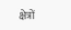क्षेत्रों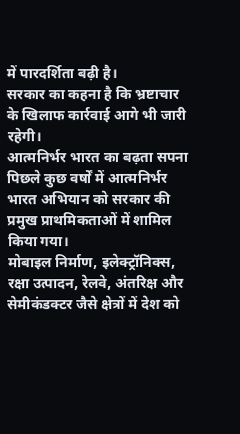में पारदर्शिता बढ़ी है।
सरकार का कहना है कि भ्रष्टाचार के खिलाफ कार्रवाई आगे भी जारी रहेगी।
आत्मनिर्भर भारत का बढ़ता सपना
पिछले कुछ वर्षों में आत्मनिर्भर भारत अभियान को सरकार की प्रमुख प्राथमिकताओं में शामिल किया गया।
मोबाइल निर्माण, इलेक्ट्रॉनिक्स, रक्षा उत्पादन, रेलवे, अंतरिक्ष और सेमीकंडक्टर जैसे क्षेत्रों में देश को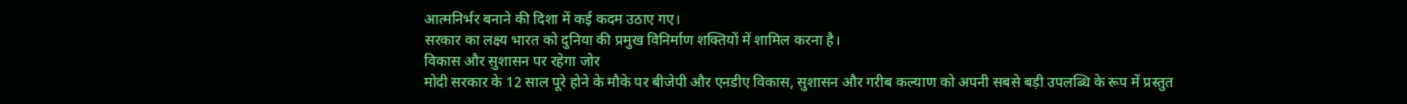आत्मनिर्भर बनाने की दिशा में कई कदम उठाए गए।
सरकार का लक्ष्य भारत को दुनिया की प्रमुख विनिर्माण शक्तियों में शामिल करना है।
विकास और सुशासन पर रहेगा जोर
मोदी सरकार के 12 साल पूरे होने के मौके पर बीजेपी और एनडीए विकास, सुशासन और गरीब कल्याण को अपनी सबसे बड़ी उपलब्धि के रूप में प्रस्तुत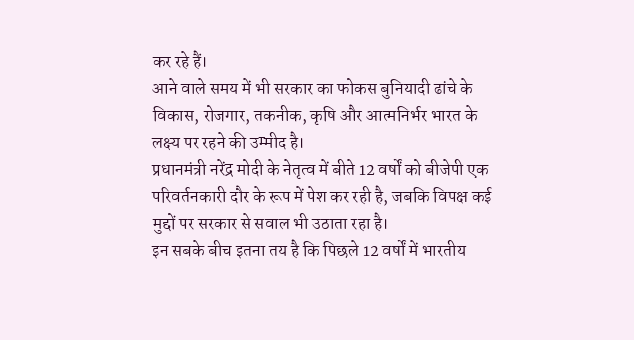कर रहे हैं।
आने वाले समय में भी सरकार का फोकस बुनियादी ढांचे के विकास, रोजगार, तकनीक, कृषि और आत्मनिर्भर भारत के लक्ष्य पर रहने की उम्मीद है।
प्रधानमंत्री नरेंद्र मोदी के नेतृत्व में बीते 12 वर्षों को बीजेपी एक परिवर्तनकारी दौर के रूप में पेश कर रही है, जबकि विपक्ष कई मुद्दों पर सरकार से सवाल भी उठाता रहा है।
इन सबके बीच इतना तय है कि पिछले 12 वर्षों में भारतीय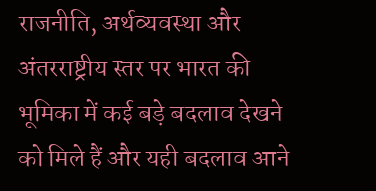राजनीति, अर्थव्यवस्था और अंतरराष्ट्रीय स्तर पर भारत की भूमिका में कई बड़े बदलाव देखने को मिले हैं और यही बदलाव आने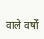वाले वर्षों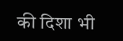की दिशा भी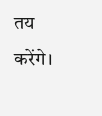तय करेंगे।